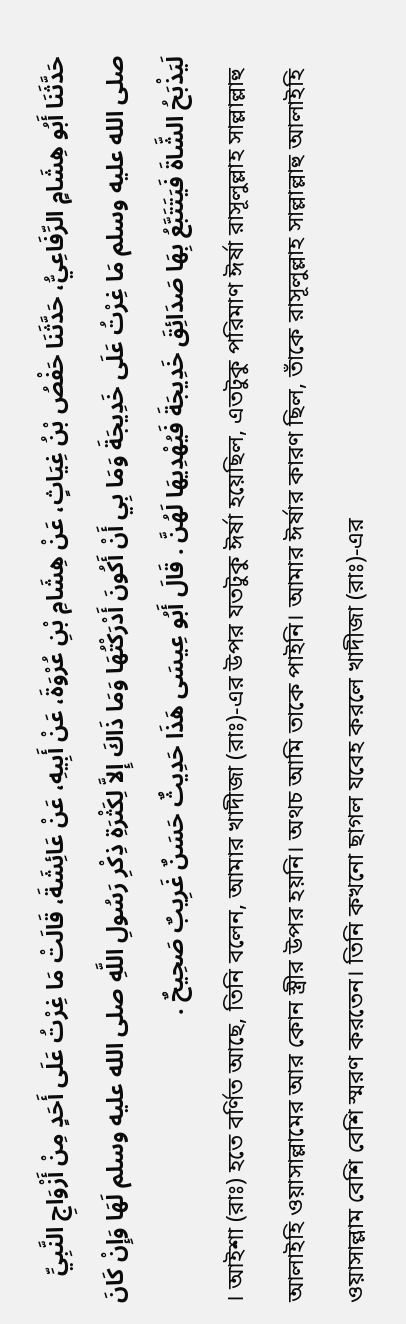حَدَّثَنَا أَبُو هِشَامٍ الرِّفَاعِيُّ، حَدَّثَنَا حَفْصُ بْنُ غِيَاثٍ، عَنْ هِشَامِ بْنِ عُرْوَةَ، عَنْ أَبِيهِ، عَنْ عَائِشَةَ، قَالَتْ مَا غِرْتُ عَلَى أَحَدٍ مِنْ أَزْوَاجِ النَّبِيِّ صلى الله عليه وسلم مَا غِرْتُ عَلَى خَدِيجَةَ وَمَا بِي أَنْ أَكُونَ أَدْرَكْتُهَا وَمَا ذَاكَ إِلاَّ لِكَثْرَةِ ذِكْرِ رَسُولِ اللَّهِ صلى الله عليه وسلم لَهَا وَإِنْ كَانَ لَيَذْبَحُ الشَّاةَ فَيَتَتَبَّعُ بِهَا صَدَائِقَ خَدِيجَةَ فَيُهْدِيهَا لَهُنَّ . قَالَ أَبُو عِيسَى هَذَا حَدِيثٌ حَسَنٌ غَرِيبٌ صَحِيحٌ .
। আইশা (রাঃ) হতে বর্ণিত আছে, তিনি বলেন, আমার খাদীজা (রাঃ)-এর উপর যতটুকু ঈর্ষা হয়েছিল, এতটুকু পরিমাণ ঈর্ষা রাসূলুল্লাহ সাল্লাল্লাহু আলাইহি ওয়াসাল্লামের আর কোন স্ত্রীর উপর হয়নি। অথচ আমি তাকে পাইনি। আমার ঈর্ষার কারণ ছিল, তাঁকে রাসূলুল্লাহ সাল্লাল্লাহু আলাইহি ওয়াসাল্লাম বেশি বেশি স্মরণ করতেন। তিনি কখনো ছাগল যবেহ করলে খাদীজা (রাঃ)-এর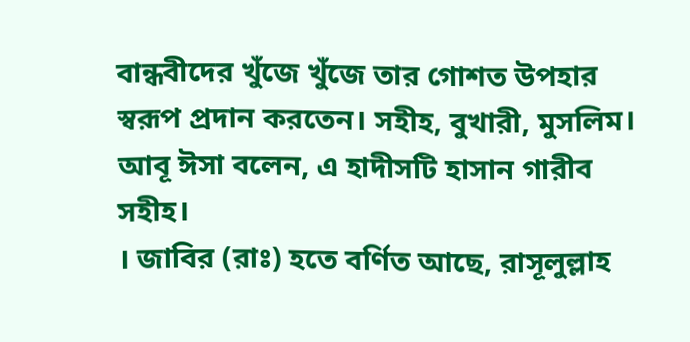বান্ধবীদের খুঁজে খুঁজে তার গোশত উপহার স্বরূপ প্রদান করতেন। সহীহ, বুখারী, মুসলিম। আবূ ঈসা বলেন, এ হাদীসটি হাসান গারীব সহীহ।
। জাবির (রাঃ) হতে বর্ণিত আছে, রাসূলুল্লাহ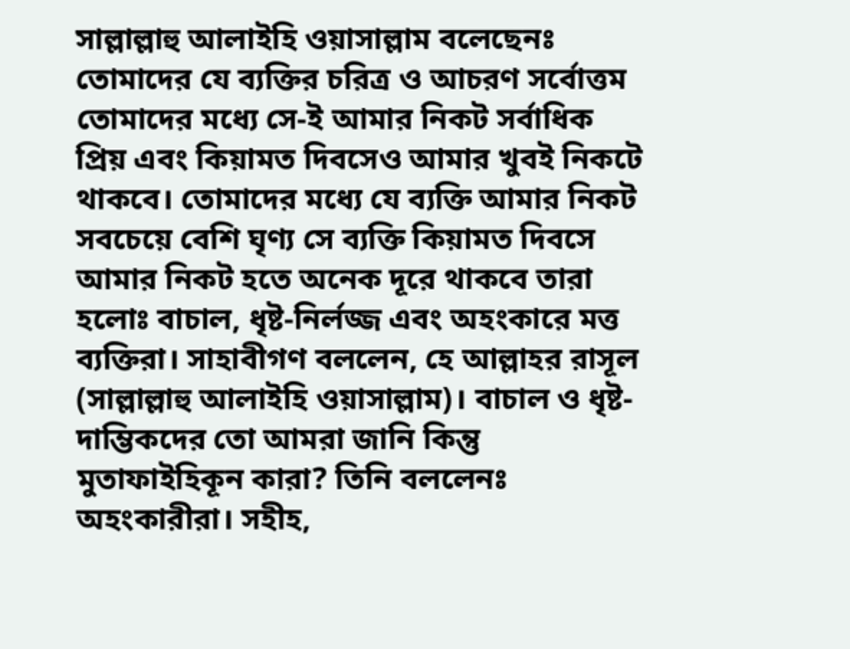সাল্লাল্লাহু আলাইহি ওয়াসাল্লাম বলেছেনঃ তোমাদের যে ব্যক্তির চরিত্র ও আচরণ সর্বোত্তম তোমাদের মধ্যে সে-ই আমার নিকট সর্বাধিক প্রিয় এবং কিয়ামত দিবসেও আমার খুবই নিকটে থাকবে। তোমাদের মধ্যে যে ব্যক্তি আমার নিকট সবচেয়ে বেশি ঘৃণ্য সে ব্যক্তি কিয়ামত দিবসে আমার নিকট হতে অনেক দূরে থাকবে তারা হলোঃ বাচাল, ধৃষ্ট-নির্লজ্জ এবং অহংকারে মত্ত ব্যক্তিরা। সাহাবীগণ বললেন, হে আল্লাহর রাসূল (সাল্লাল্লাহু আলাইহি ওয়াসাল্লাম)। বাচাল ও ধৃষ্ট-দাম্ভিকদের তো আমরা জানি কিন্তু মুতাফাইহিকূন কারা? তিনি বললেনঃ অহংকারীরা। সহীহ,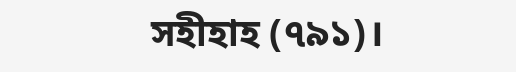সহীহাহ (৭৯১)।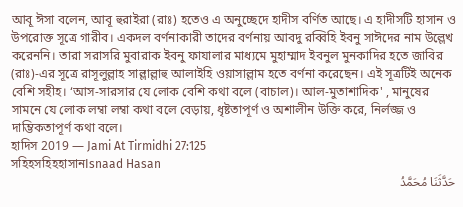আবূ ঈসা বলেন, আবূ হুরাইরা (রাঃ) হতেও এ অনুচ্ছেদে হাদীস বর্ণিত আছে। এ হাদীসটি হাসান ও উপরোক্ত সূত্রে গারীব। একদল বর্ণনাকারী তাদের বর্ণনায় আবদু রব্বিহি ইবনু সাঈদের নাম উল্লেখ করেননি। তারা সরাসরি মুবারাক ইবনু ফাযালার মাধ্যমে মুহাম্মাদ ইবনুল মুনকাদির হতে জাবির (রাঃ)-এর সূত্রে রাসূলুল্লাহ সাল্লাল্লাহু আলাইহি ওয়াসাল্লাম হতে বর্ণনা করেছেন। এই সূত্রটিই অনেক বেশি সহীহ। ‘আস-সারসার যে লোক বেশি কথা বলে (বাচাল)। আল-মুতাশাদিক' , মানুষের সামনে যে লোক লম্বা লম্বা কথা বলে বেড়ায়, ধৃষ্টতাপূর্ণ ও অশালীন উক্তি করে, নির্লজ্জ ও দাম্ভিকতাপূর্ণ কথা বলে।
হাদিস 2019 — Jami At Tirmidhi 27:125
সহিহসহিহহাসানIsnaad Hasan
حَدَّثَنَا مُحَمَّدُ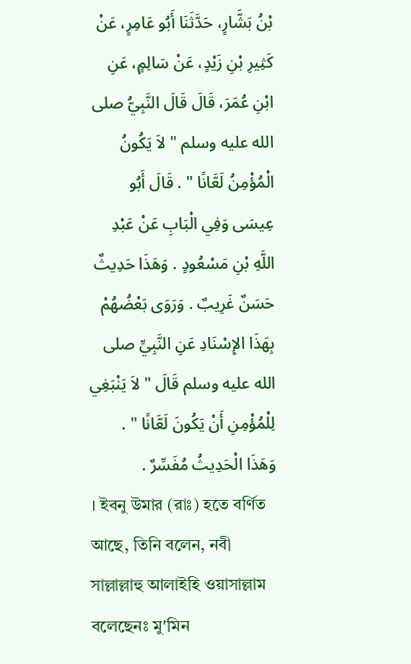بْنُ بَشَّارٍ، حَدَّثَنَا أَبُو عَامِرٍ، عَنْ كَثِيرِ بْنِ زَيْدٍ، عَنْ سَالِمٍ، عَنِ ابْنِ عُمَرَ، قَالَ قَالَ النَّبِيُّ صلى الله عليه وسلم " لاَ يَكُونُ الْمُؤْمِنُ لَعَّانًا " . قَالَ أَبُو عِيسَى وَفِي الْبَابِ عَنْ عَبْدِ اللَّهِ بْنِ مَسْعُودٍ . وَهَذَا حَدِيثٌ حَسَنٌ غَرِيبٌ . وَرَوَى بَعْضُهُمْ بِهَذَا الإِسْنَادِ عَنِ النَّبِيِّ صلى الله عليه وسلم قَالَ " لاَ يَنْبَغِي لِلْمُؤْمِنِ أَنْ يَكُونَ لَعَّانًا " . وَهَذَا الْحَدِيثُ مُفَسِّرٌ .
। ইবনু উমার (রাঃ) হতে বর্ণিত আছে, তিনি বলেন, নবী সাল্লাল্লাহু আলাইহি ওয়াসাল্লাম বলেছেনঃ মু'মিন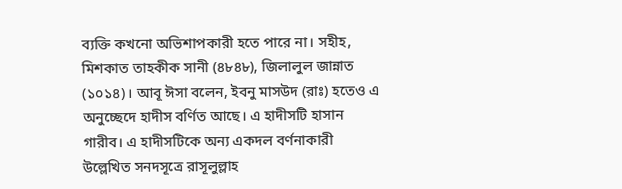ব্যক্তি কখনো অভিশাপকারী হতে পারে না। সহীহ, মিশকাত তাহকীক সানী (৪৮৪৮), জিলালুল জান্নাত (১০১৪)। আবূ ঈসা বলেন, ইবনু মাসউদ (রাঃ) হতেও এ অনুচ্ছেদে হাদীস বর্ণিত আছে। এ হাদীসটি হাসান গারীব। এ হাদীসটিকে অন্য একদল বর্ণনাকারী উল্লেখিত সনদসূত্রে রাসূলুল্লাহ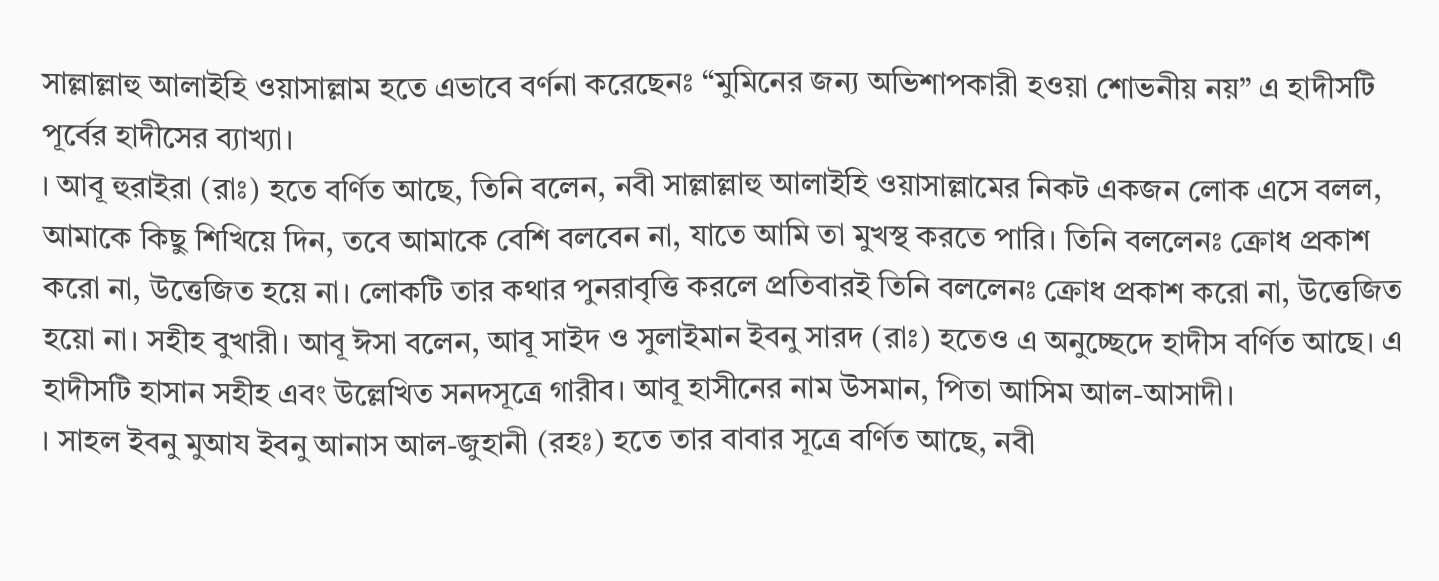সাল্লাল্লাহু আলাইহি ওয়াসাল্লাম হতে এভাবে বর্ণনা করেছেনঃ “মুমিনের জন্য অভিশাপকারী হওয়া শোভনীয় নয়” এ হাদীসটি পূর্বের হাদীসের ব্যাখ্যা।
। আবূ হুরাইরা (রাঃ) হতে বর্ণিত আছে, তিনি বলেন, নবী সাল্লাল্লাহু আলাইহি ওয়াসাল্লামের নিকট একজন লোক এসে বলল, আমাকে কিছু শিখিয়ে দিন, তবে আমাকে বেশি বলবেন না, যাতে আমি তা মুখস্থ করতে পারি। তিনি বললেনঃ ক্রোধ প্রকাশ করো না, উত্তেজিত হয়ে না। লোকটি তার কথার পুনরাবৃত্তি করলে প্রতিবারই তিনি বললেনঃ ক্রোধ প্রকাশ করো না, উত্তেজিত হয়ো না। সহীহ বুখারী। আবূ ঈসা বলেন, আবূ সাইদ ও সুলাইমান ইবনু সারদ (রাঃ) হতেও এ অনুচ্ছেদে হাদীস বর্ণিত আছে। এ হাদীসটি হাসান সহীহ এবং উল্লেখিত সনদসূত্রে গারীব। আবূ হাসীনের নাম উসমান, পিতা আসিম আল-আসাদী।
। সাহল ইবনু মুআয ইবনু আনাস আল-জুহানী (রহঃ) হতে তার বাবার সূত্রে বর্ণিত আছে, নবী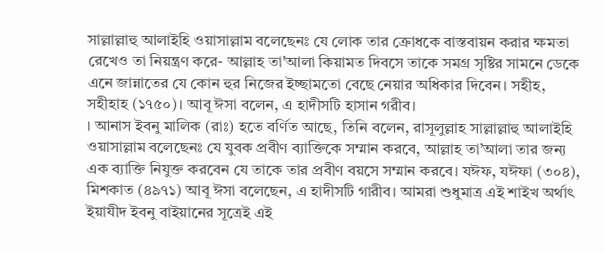সাল্লাল্লাহু আলাইহি ওয়াসাল্লাম বলেছেনঃ যে লোক তার ক্রোধকে বাস্তবায়ন করার ক্ষমতা রেখেও তা নিয়ন্ত্রণ করে- আল্লাহ তা'আলা কিয়ামত দিবসে তাকে সমগ্র সৃষ্টির সামনে ডেকে এনে জান্নাতের যে কোন হুর নিজের ইচ্ছামতো বেছে নেয়ার অধিকার দিবেন। সহীহ, সহীহাহ (১৭৫০)। আবূ ঈসা বলেন, এ হাদীসটি হাসান গরীব।
। আনাস ইবনু মালিক (রাঃ) হতে বর্ণিত আছে, তিনি বলেন, রাসূলুল্লাহ সাল্লাল্লাহু আলাইহি ওয়াসাল্লাম বলেছেনঃ যে যুবক প্রবীণ ব্যাক্তিকে সম্মান করবে, আল্লাহ তা’আলা তার জন্য এক ব্যাক্তি নিযুক্ত করবেন যে তাকে তার প্রবীণ বয়সে সম্মান করবে। যঈফ, যঈফা (৩০৪), মিশকাত (৪৯৭১) আবূ ঈসা বলেছেন, এ হাদীসটি গারীব। আমরা শুধুমাত্র এই শাইখ অর্থাৎ ইয়াযীদ ইবনু বাইয়ানের সূত্রেই এই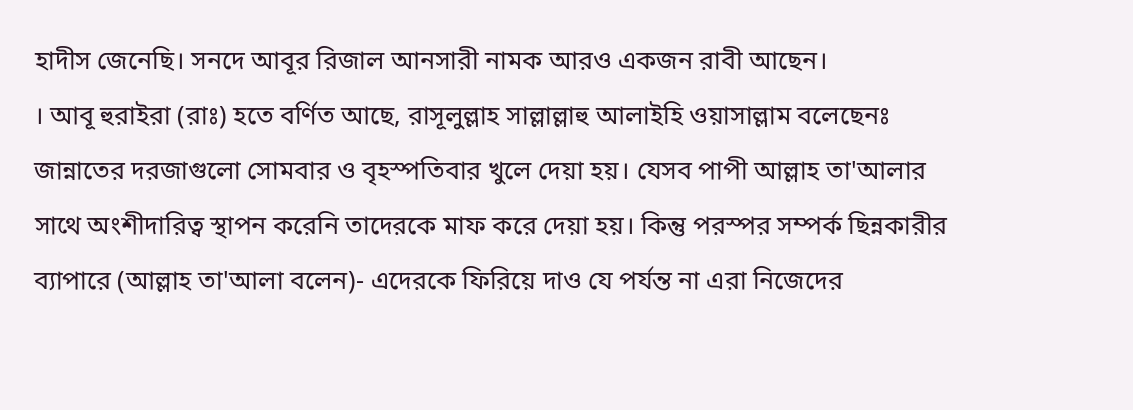হাদীস জেনেছি। সনদে আবূর রিজাল আনসারী নামক আরও একজন রাবী আছেন।
। আবূ হুরাইরা (রাঃ) হতে বর্ণিত আছে, রাসূলুল্লাহ সাল্লাল্লাহু আলাইহি ওয়াসাল্লাম বলেছেনঃ জান্নাতের দরজাগুলো সোমবার ও বৃহস্পতিবার খুলে দেয়া হয়। যেসব পাপী আল্লাহ তা'আলার সাথে অংশীদারিত্ব স্থাপন করেনি তাদেরকে মাফ করে দেয়া হয়। কিন্তু পরস্পর সম্পর্ক ছিন্নকারীর ব্যাপারে (আল্লাহ তা'আলা বলেন)- এদেরকে ফিরিয়ে দাও যে পর্যন্ত না এরা নিজেদের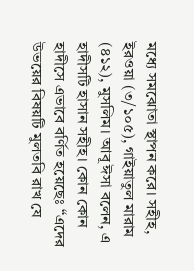মধ্যে সমঝোতা স্থাপন করে। সহীহ, ইরওয়া (৩/১০৫), গাইয়াতুল মারাম (৪১২), মুসলিম। আবূ ঈসা বলেন, এ হাদীসটি হাসান সহীহ। কোন কোন হাদীসে এভাবে বর্ণিত হয়েছেঃ “এদের উভয়ের বিষয়টি মুলতবি রাখ যে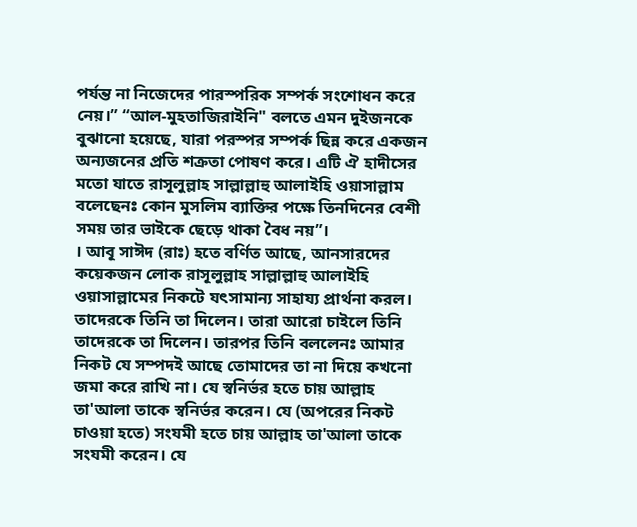পর্যন্ত না নিজেদের পারস্পরিক সম্পর্ক সংশোধন করে নেয়।” “আল-মুহতাজিরাইনি" বলতে এমন দুইজনকে বুঝানো হয়েছে, যারা পরস্পর সম্পর্ক ছিন্ন করে একজন অন্যজনের প্রতি শক্রতা পোষণ করে। এটি ঐ হাদীসের মতো যাতে রাসূলুল্লাহ সাল্লাল্লাহু আলাইহি ওয়াসাল্লাম বলেছেনঃ কোন মুসলিম ব্যাক্তির পক্ষে তিনদিনের বেশী সময় তার ভাইকে ছেড়ে থাকা বৈধ নয়”।
। আবূ সাঈদ (রাঃ) হতে বর্ণিত আছে, আনসারদের কয়েকজন লোক রাসূলুল্লাহ সাল্লাল্লাহু আলাইহি ওয়াসাল্লামের নিকটে যৎসামান্য সাহায্য প্রার্থনা করল। তাদেরকে তিনি তা দিলেন। তারা আরো চাইলে তিনি তাদেরকে তা দিলেন। তারপর তিনি বললেনঃ আমার নিকট যে সম্পদই আছে তোমাদের তা না দিয়ে কখনো জমা করে রাখি না। যে স্বনির্ভর হতে চায় আল্লাহ তা'আলা তাকে স্বনির্ভর করেন। যে (অপরের নিকট চাওয়া হতে) সংযমী হতে চায় আল্লাহ তা'আলা তাকে সংযমী করেন। যে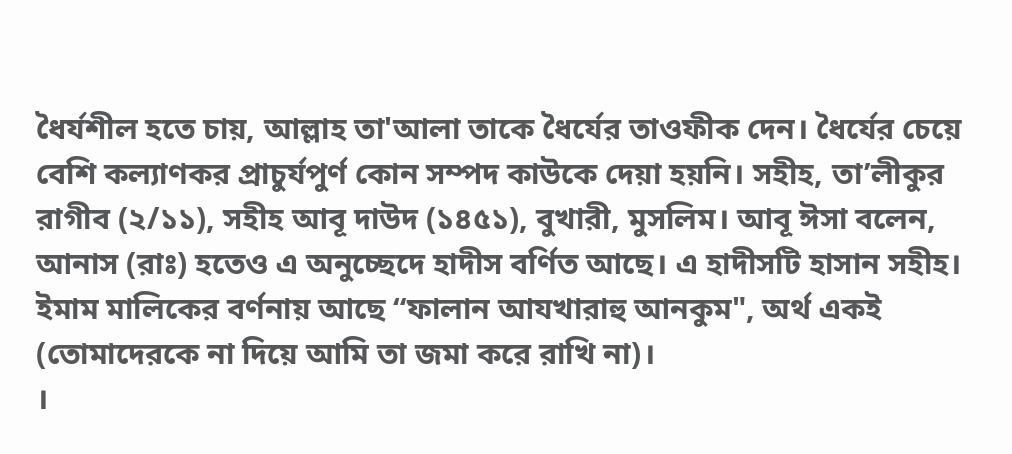ধৈর্যশীল হতে চায়, আল্লাহ তা'আলা তাকে ধৈর্যের তাওফীক দেন। ধৈর্যের চেয়ে বেশি কল্যাণকর প্রাচুর্যপুর্ণ কোন সম্পদ কাউকে দেয়া হয়নি। সহীহ, তা’লীকুর রাগীব (২/১১), সহীহ আবূ দাউদ (১৪৫১), বুখারী, মুসলিম। আবূ ঈসা বলেন, আনাস (রাঃ) হতেও এ অনুচ্ছেদে হাদীস বর্ণিত আছে। এ হাদীসটি হাসান সহীহ। ইমাম মালিকের বর্ণনায় আছে “ফালান আযখারাহু আনকুম", অর্থ একই (তোমাদেরকে না দিয়ে আমি তা জমা করে রাখি না)।
।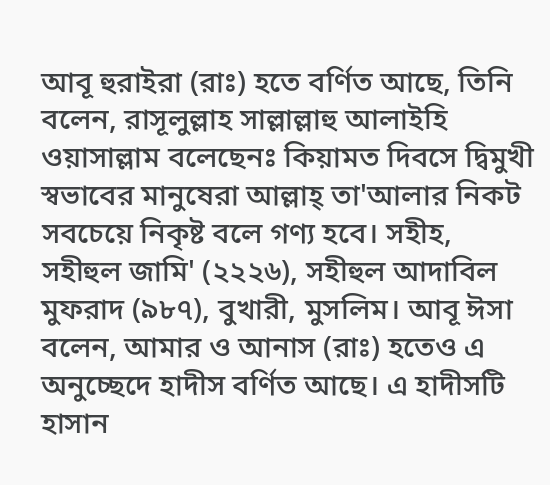আবূ হুরাইরা (রাঃ) হতে বর্ণিত আছে, তিনি বলেন, রাসূলুল্লাহ সাল্লাল্লাহু আলাইহি ওয়াসাল্লাম বলেছেনঃ কিয়ামত দিবসে দ্বিমুখী স্বভাবের মানুষেরা আল্লাহ্ তা'আলার নিকট সবচেয়ে নিকৃষ্ট বলে গণ্য হবে। সহীহ, সহীহুল জামি' (২২২৬), সহীহুল আদাবিল মুফরাদ (৯৮৭), বুখারী, মুসলিম। আবূ ঈসা বলেন, আমার ও আনাস (রাঃ) হতেও এ অনুচ্ছেদে হাদীস বর্ণিত আছে। এ হাদীসটি হাসান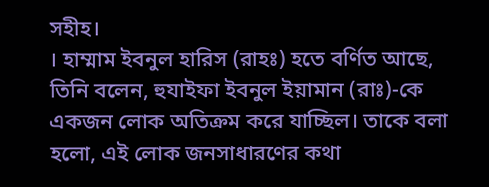সহীহ।
। হাম্মাম ইবনুল হারিস (রাহঃ) হতে বর্ণিত আছে, তিনি বলেন, হুযাইফা ইবনুল ইয়ামান (রাঃ)-কে একজন লোক অতিক্রম করে যাচ্ছিল। তাকে বলা হলো, এই লোক জনসাধারণের কথা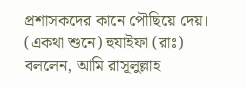প্রশাসকদের কানে পৌছিয়ে দেয়। (একথা শুনে) হুযাইফা (রাঃ) বললেন, আমি রাসূলুল্লাহ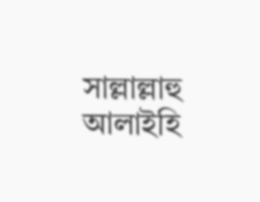সাল্লাল্লাহু আলাইহি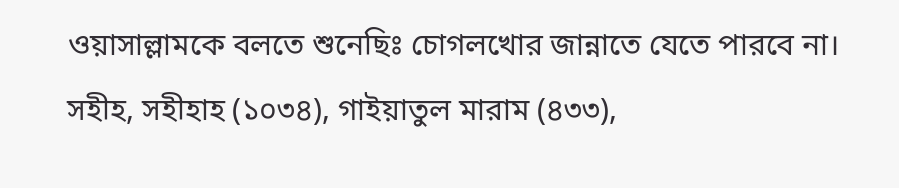ওয়াসাল্লামকে বলতে শুনেছিঃ চোগলখোর জান্নাতে যেতে পারবে না। সহীহ, সহীহাহ (১০৩৪), গাইয়াতুল মারাম (৪৩৩),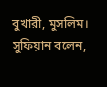বুখারী, মুসলিম। সুফিয়ান বলেন,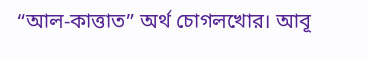“আল-কাত্তাত” অর্থ চোগলখোর। আবূ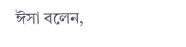ঈসা বলেন,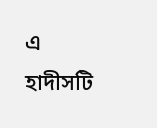এ হাদীসটি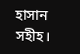হাসান সহীহ।